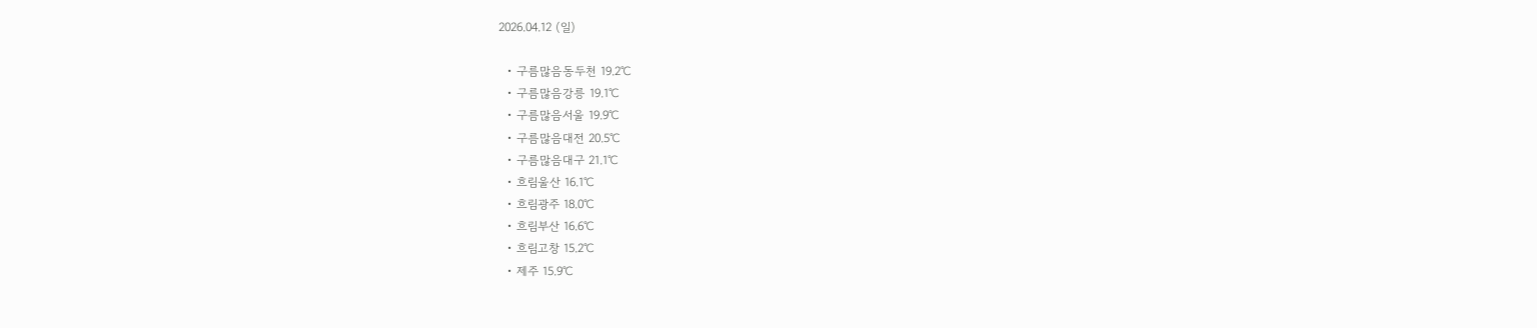2026.04.12 (일)

  • 구름많음동두천 19.2℃
  • 구름많음강릉 19.1℃
  • 구름많음서울 19.9℃
  • 구름많음대전 20.5℃
  • 구름많음대구 21.1℃
  • 흐림울산 16.1℃
  • 흐림광주 18.0℃
  • 흐림부산 16.6℃
  • 흐림고창 15.2℃
  • 제주 15.9℃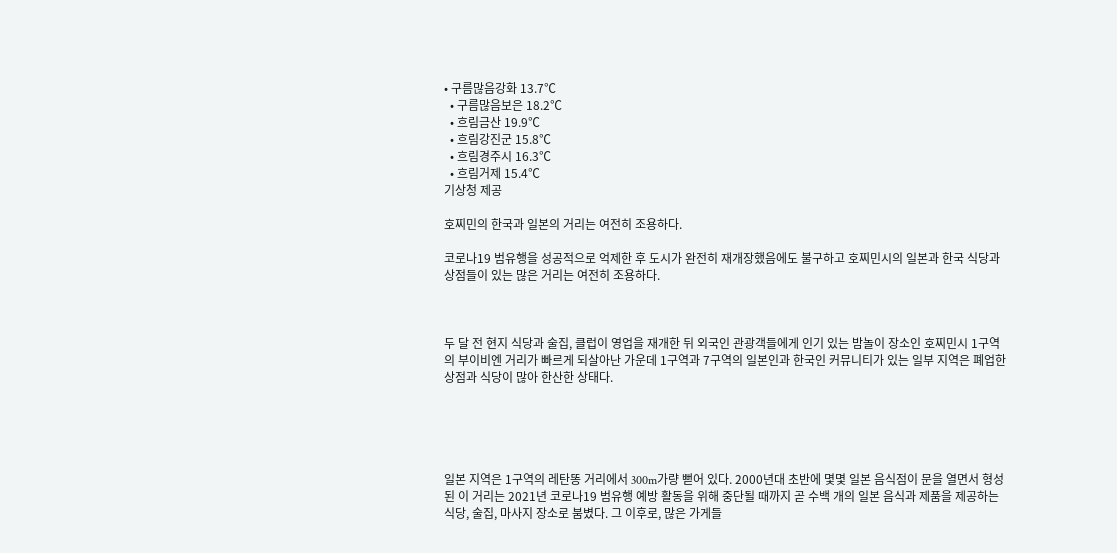• 구름많음강화 13.7℃
  • 구름많음보은 18.2℃
  • 흐림금산 19.9℃
  • 흐림강진군 15.8℃
  • 흐림경주시 16.3℃
  • 흐림거제 15.4℃
기상청 제공

호찌민의 한국과 일본의 거리는 여전히 조용하다.

코로나19 범유행을 성공적으로 억제한 후 도시가 완전히 재개장했음에도 불구하고 호찌민시의 일본과 한국 식당과 상점들이 있는 많은 거리는 여전히 조용하다.



두 달 전 현지 식당과 술집, 클럽이 영업을 재개한 뒤 외국인 관광객들에게 인기 있는 밤놀이 장소인 호찌민시 1구역의 부이비엔 거리가 빠르게 되살아난 가운데 1구역과 7구역의 일본인과 한국인 커뮤니티가 있는 일부 지역은 폐업한 상점과 식당이 많아 한산한 상태다.





일본 지역은 1구역의 레탄똥 거리에서 300m가량 뻗어 있다. 2000년대 초반에 몇몇 일본 음식점이 문을 열면서 형성된 이 거리는 2021년 코로나19 범유행 예방 활동을 위해 중단될 때까지 곧 수백 개의 일본 음식과 제품을 제공하는 식당, 술집, 마사지 장소로 붐볐다. 그 이후로, 많은 가게들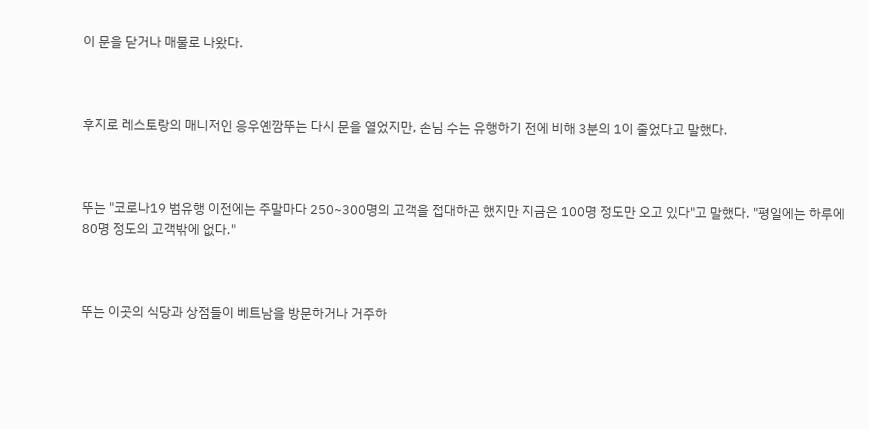이 문을 닫거나 매물로 나왔다.



후지로 레스토랑의 매니저인 응우옌깜뚜는 다시 문을 열었지만, 손님 수는 유행하기 전에 비해 3분의 1이 줄었다고 말했다.



뚜는 "코로나19 범유행 이전에는 주말마다 250~300명의 고객을 접대하곤 했지만 지금은 100명 정도만 오고 있다"고 말했다. "평일에는 하루에 80명 정도의 고객밖에 없다."



뚜는 이곳의 식당과 상점들이 베트남을 방문하거나 거주하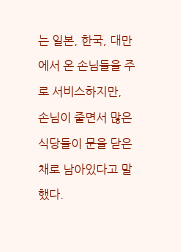는 일본, 한국, 대만에서 온 손님들을 주로 서비스하지만, 손님이 줄면서 많은 식당들이 문을 닫은 채로 남아있다고 말했다.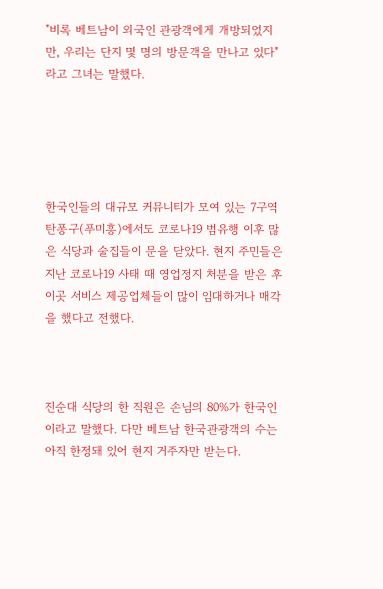"비록 베트남이 외국인 관광객에게 개방되었지만, 우리는 단지 몇 명의 방문객을 만나고 있다"라고 그녀는 말했다.





한국인들의 대규모 커뮤니티가 모여 있는 7구역 탄퐁구(푸미흥)에서도 코로나19 범유행 이후 많은 식당과 술집들이 문을 닫았다. 현지 주민들은 지난 코로나19 사태 때 영업정지 처분을 받은 후 이곳 서비스 제공업체들이 많이 임대하거나 매각을 했다고 전했다.



진순대 식당의 한 직원은 손님의 80%가 한국인이라고 말했다. 다만 베트남 한국관광객의 수는 아직 한정돼 있어 현지 거주자만 받는다.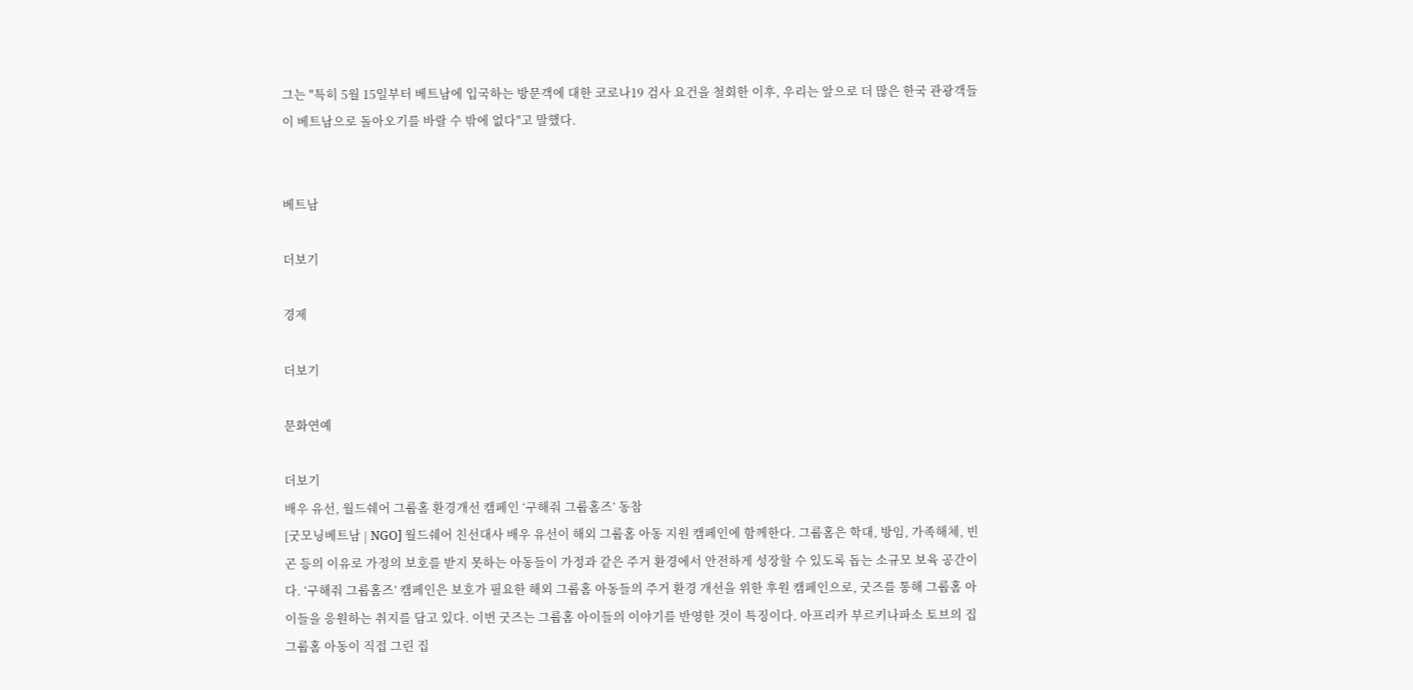그는 "특히 5월 15일부터 베트남에 입국하는 방문객에 대한 코로나19 검사 요건을 철회한 이후, 우리는 앞으로 더 많은 한국 관광객들이 베트남으로 돌아오기를 바랄 수 밖에 없다"고 말했다.


베트남

더보기

경제

더보기

문화연예

더보기
배우 유선, 월드쉐어 그룹홈 환경개선 캠페인 ‘구해줘 그룹홈즈’ 동참
[굿모닝베트남 | NGO] 월드쉐어 친선대사 배우 유선이 해외 그룹홈 아동 지원 캠페인에 함께한다. 그룹홈은 학대, 방임, 가족해체, 빈곤 등의 이유로 가정의 보호를 받지 못하는 아동들이 가정과 같은 주거 환경에서 안전하게 성장할 수 있도록 돕는 소규모 보육 공간이다. ‘구해줘 그룹홈즈’ 캠페인은 보호가 필요한 해외 그룹홈 아동들의 주거 환경 개선을 위한 후원 캠페인으로, 굿즈를 통해 그룹홈 아이들을 응원하는 취지를 담고 있다. 이번 굿즈는 그룹홈 아이들의 이야기를 반영한 것이 특징이다. 아프리카 부르키나파소 토브의 집 그룹홈 아동이 직접 그린 집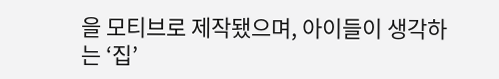을 모티브로 제작됐으며, 아이들이 생각하는 ‘집’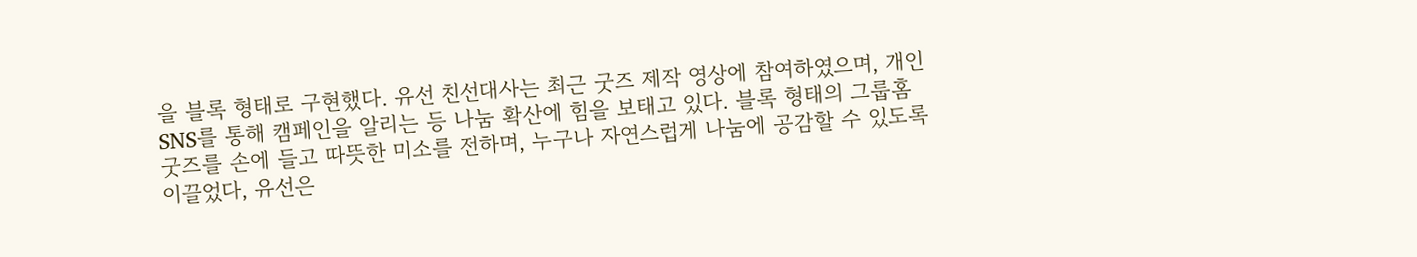을 블록 형태로 구현했다. 유선 친선대사는 최근 굿즈 제작 영상에 참여하였으며, 개인 SNS를 통해 캠페인을 알리는 등 나눔 확산에 힘을 보태고 있다. 블록 형태의 그룹홈 굿즈를 손에 들고 따뜻한 미소를 전하며, 누구나 자연스럽게 나눔에 공감할 수 있도록 이끌었다, 유선은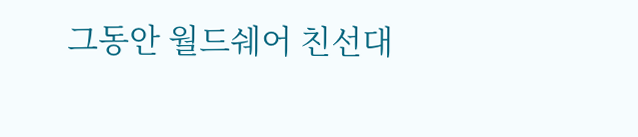그동안 월드쉐어 친선대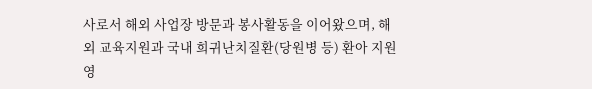사로서 해외 사업장 방문과 봉사활동을 이어왔으며, 해외 교육지원과 국내 희귀난치질환(당원병 등) 환아 지원 영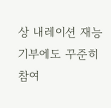상 내레이션 재능기부에도 꾸준히 참여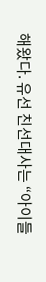해왔다. 유선 친선대사는 “아이들